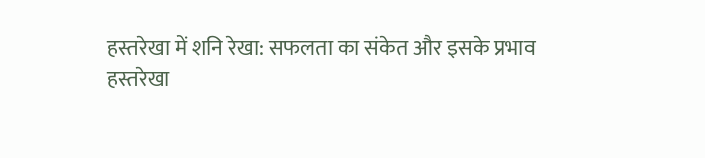हस्तरेखा में शनि रेखा: सफलता का संकेत और इसके प्रभाव
हस्तरेखा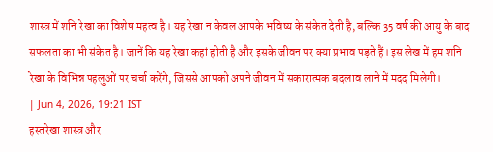शास्त्र में शनि रेखा का विशेष महत्व है। यह रेखा न केवल आपके भविष्य के संकेत देती है, बल्कि 35 वर्ष की आयु के बाद सफलता का भी संकेत है। जानें कि यह रेखा कहां होती है और इसके जीवन पर क्या प्रभाव पड़ते हैं। इस लेख में हम शनि रेखा के विभिन्न पहलुओं पर चर्चा करेंगे, जिससे आपको अपने जीवन में सकारात्मक बदलाव लाने में मदद मिलेगी।
| Jun 4, 2026, 19:21 IST
हस्तरेखा शास्त्र और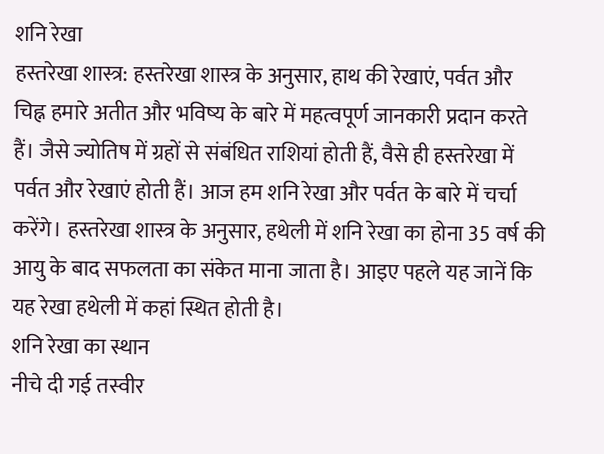शनि रेखा
हस्तरेखा शास्त्र: हस्तरेखा शास्त्र के अनुसार, हाथ की रेखाएं, पर्वत और चिह्न हमारे अतीत और भविष्य के बारे में महत्वपूर्ण जानकारी प्रदान करते हैं। जैसे ज्योतिष में ग्रहों से संबंधित राशियां होती हैं, वैसे ही हस्तरेखा में पर्वत और रेखाएं होती हैं। आज हम शनि रेखा और पर्वत के बारे में चर्चा करेंगे। हस्तरेखा शास्त्र के अनुसार, हथेली में शनि रेखा का होना 35 वर्ष की आयु के बाद सफलता का संकेत माना जाता है। आइए पहले यह जानें कि यह रेखा हथेली में कहां स्थित होती है।
शनि रेखा का स्थान
नीचे दी गई तस्वीर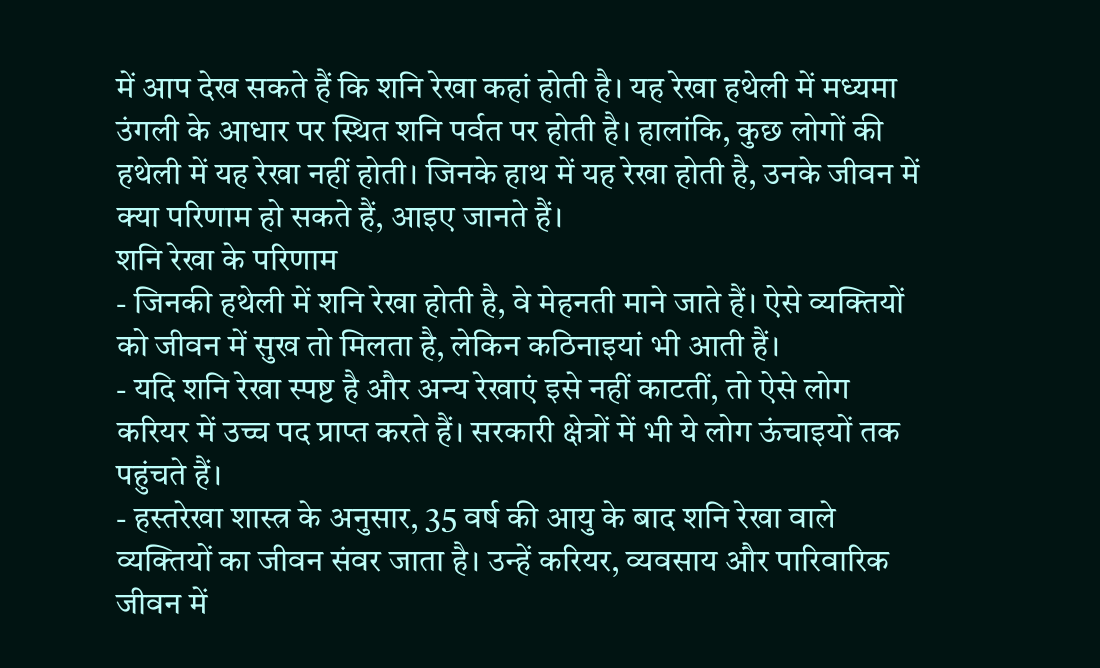में आप देख सकते हैं कि शनि रेखा कहां होती है। यह रेखा हथेली में मध्यमा उंगली के आधार पर स्थित शनि पर्वत पर होती है। हालांकि, कुछ लोगों की हथेली में यह रेखा नहीं होती। जिनके हाथ में यह रेखा होती है, उनके जीवन में क्या परिणाम हो सकते हैं, आइए जानते हैं।
शनि रेखा के परिणाम
- जिनकी हथेली में शनि रेखा होती है, वे मेहनती माने जाते हैं। ऐसे व्यक्तियों को जीवन में सुख तो मिलता है, लेकिन कठिनाइयां भी आती हैं।
- यदि शनि रेखा स्पष्ट है और अन्य रेखाएं इसे नहीं काटतीं, तो ऐसे लोग करियर में उच्च पद प्राप्त करते हैं। सरकारी क्षेत्रों में भी ये लोग ऊंचाइयों तक पहुंचते हैं।
- हस्तरेखा शास्त्र के अनुसार, 35 वर्ष की आयु के बाद शनि रेखा वाले व्यक्तियों का जीवन संवर जाता है। उन्हें करियर, व्यवसाय और पारिवारिक जीवन में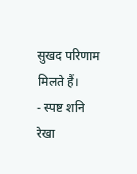सुखद परिणाम मिलते हैं।
- स्पष्ट शनि रेखा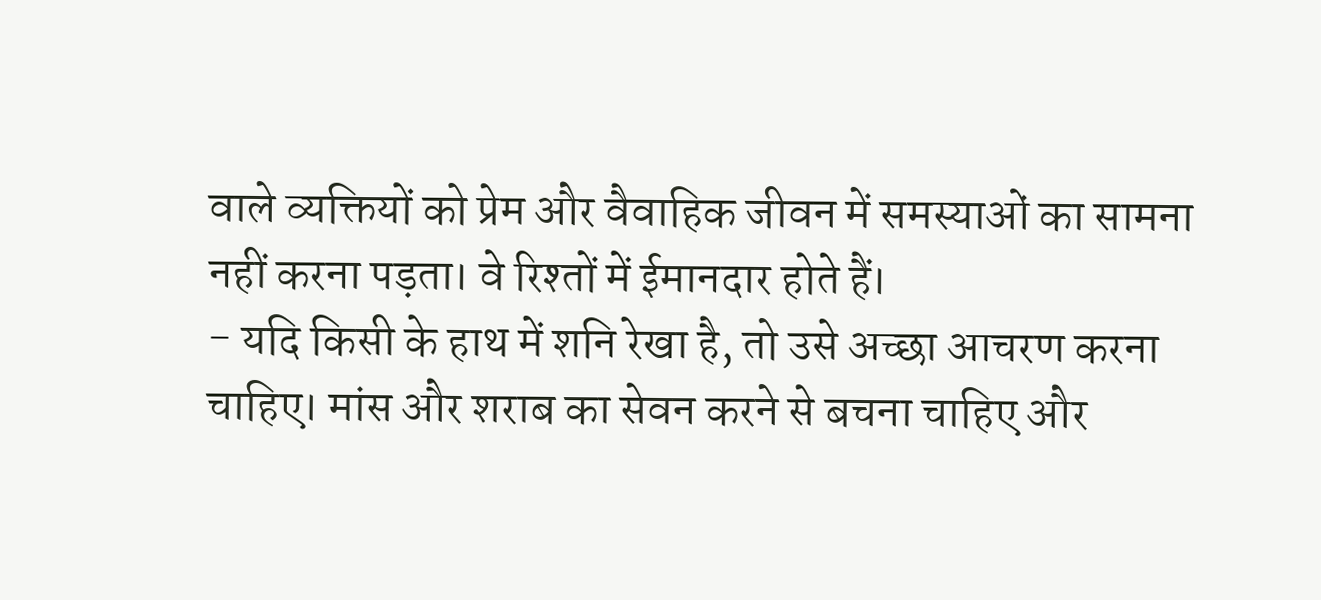वाले व्यक्तियों को प्रेम और वैवाहिक जीवन में समस्याओं का सामना नहीं करना पड़ता। वे रिश्तों में ईमानदार होते हैं।
- यदि किसी के हाथ में शनि रेखा है, तो उसे अच्छा आचरण करना चाहिए। मांस और शराब का सेवन करने से बचना चाहिए और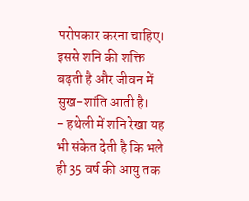परोपकार करना चाहिए। इससे शनि की शक्ति बढ़ती है और जीवन में सुख-शांति आती है।
- हथेली में शनि रेखा यह भी संकेत देती है कि भले ही 35 वर्ष की आयु तक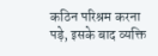कठिन परिश्रम करना पड़े, इसके बाद व्यक्ति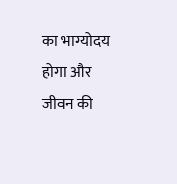का भाग्योदय होगा और जीवन की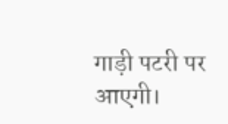गाड़ी पटरी पर आएगी।